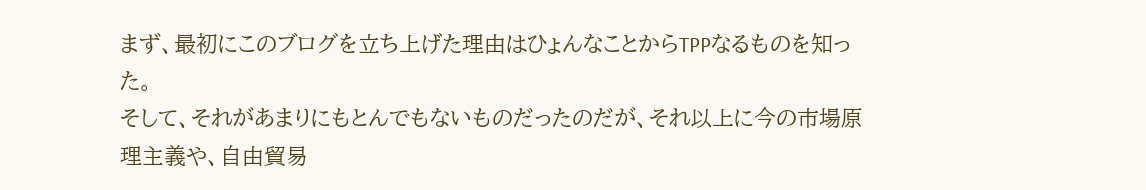まず、最初にこのブログを立ち上げた理由はひょんなことからTPPなるものを知った。
そして、それがあまりにもとんでもないものだったのだが、それ以上に今の市場原理主義や、自由貿易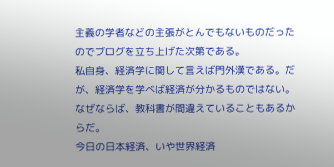主義の学者などの主張がとんでもないものだったのでブログを立ち上げた次第である。
私自身、経済学に関して言えば門外漢である。だが、経済学を学べば経済が分かるものではない。なぜならば、教科書が間違えていることもあるからだ。
今日の日本経済、いや世界経済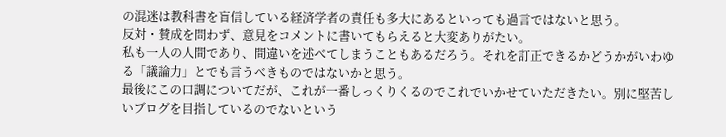の混迷は教科書を盲信している経済学者の責任も多大にあるといっても過言ではないと思う。
反対・賛成を問わず、意見をコメントに書いてもらえると大変ありがたい。
私も一人の人間であり、間違いを述べてしまうこともあるだろう。それを訂正できるかどうかがいわゆる「議論力」とでも言うべきものではないかと思う。
最後にこの口調についてだが、これが一番しっくりくるのでこれでいかせていただきたい。別に堅苦しいブログを目指しているのでないという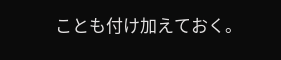ことも付け加えておく。